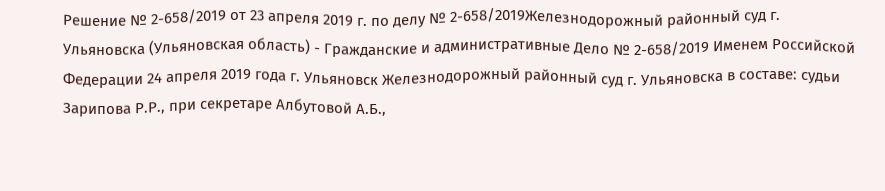Решение № 2-658/2019 от 23 апреля 2019 г. по делу № 2-658/2019Железнодорожный районный суд г. Ульяновска (Ульяновская область) - Гражданские и административные Дело № 2-658/2019 Именем Российской Федерации 24 апреля 2019 года г. Ульяновск Железнодорожный районный суд г. Ульяновска в составе: судьи Зарипова Р.Р., при секретаре Албутовой А.Б.,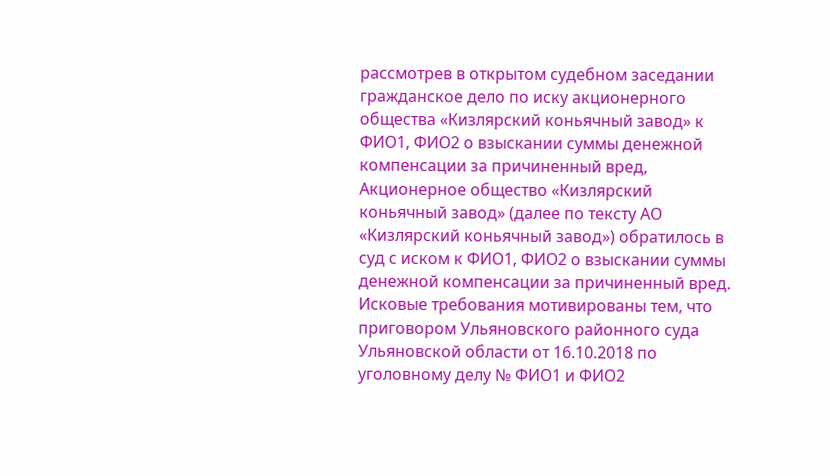рассмотрев в открытом судебном заседании гражданское дело по иску акционерного общества «Кизлярский коньячный завод» к ФИО1, ФИО2 о взыскании суммы денежной компенсации за причиненный вред, Акционерное общество «Кизлярский коньячный завод» (далее по тексту АО «Кизлярский коньячный завод») обратилось в суд с иском к ФИО1, ФИО2 о взыскании суммы денежной компенсации за причиненный вред. Исковые требования мотивированы тем, что приговором Ульяновского районного суда Ульяновской области от 16.10.2018 по уголовному делу № ФИО1 и ФИО2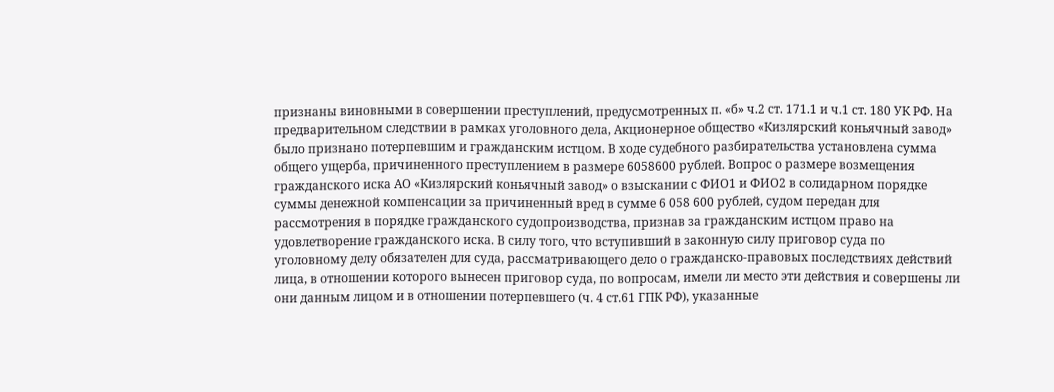признаны виновными в совершении преступлений, предусмотренных п. «б» ч.2 ст. 171.1 и ч.1 ст. 180 УК РФ. На предварительном следствии в рамках уголовного дела, Акционерное общество «Кизлярский коньячный завод» было признано потерпевшим и гражданским истцом. В ходе судебного разбирательства установлена сумма общего ущерба, причиненного преступлением в размере 6058600 рублей. Вопрос о размере возмещения гражданского иска АО «Кизлярский коньячный завод» о взыскании с ФИО1 и ФИО2 в солидарном порядке суммы денежной компенсации за причиненный вред в сумме 6 058 600 рублей, судом передан для рассмотрения в порядке гражданского судопроизводства, признав за гражданским истцом право на удовлетворение гражданского иска. В силу того, что вступивший в законную силу приговор суда по уголовному делу обязателен для суда, рассматривающего дело о гражданско-правовых последствиях действий лица, в отношении которого вынесен приговор суда, по вопросам, имели ли место эти действия и совершены ли они данным лицом и в отношении потерпевшего (ч. 4 ст.61 ГПК РФ), указанные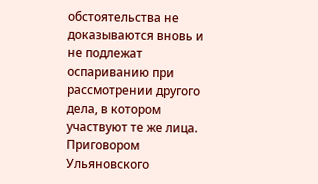обстоятельства не доказываются вновь и не подлежат оспариванию при рассмотрении другого дела, в котором участвуют те же лица. Приговором Ульяновского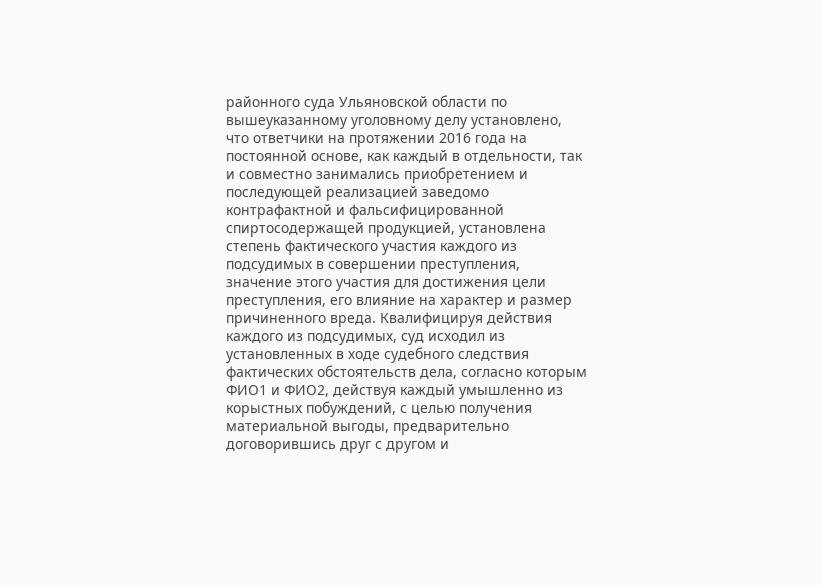районного суда Ульяновской области по вышеуказанному уголовному делу установлено, что ответчики на протяжении 2016 года на постоянной основе, как каждый в отдельности, так и совместно занимались приобретением и последующей реализацией заведомо контрафактной и фальсифицированной спиртосодержащей продукцией, установлена степень фактического участия каждого из подсудимых в совершении преступления, значение этого участия для достижения цели преступления, его влияние на характер и размер причиненного вреда. Квалифицируя действия каждого из подсудимых, суд исходил из установленных в ходе судебного следствия фактических обстоятельств дела, согласно которым ФИО1 и ФИО2, действуя каждый умышленно из корыстных побуждений, с целью получения материальной выгоды, предварительно договорившись друг с другом и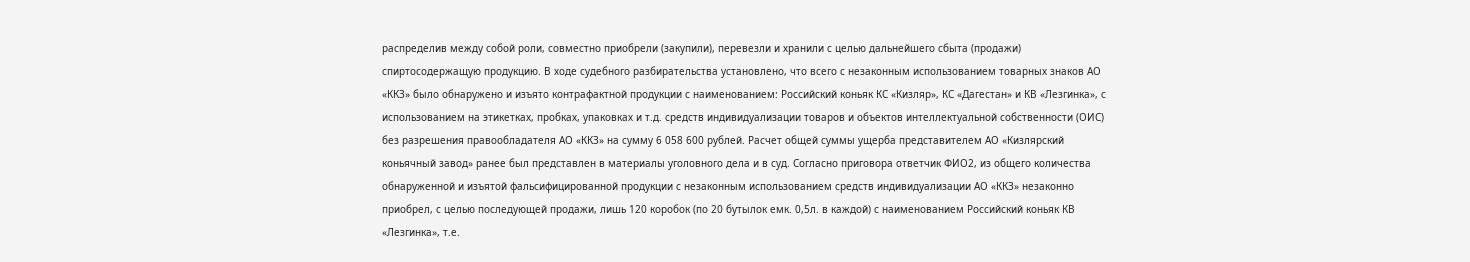распределив между собой роли, совместно приобрели (закупили), перевезли и хранили с целью дальнейшего сбыта (продажи) спиртосодержащую продукцию. В ходе судебного разбирательства установлено, что всего с незаконным использованием товарных знаков АО «ККЗ» было обнаружено и изъято контрафактной продукции с наименованием: Российский коньяк КС «Кизляр», КС «Дагестан» и КВ «Лезгинка», с использованием на этикетках, пробках, упаковках и т.д. средств индивидуализации товаров и объектов интеллектуальной собственности (ОИС) без разрешения правообладателя АО «ККЗ» на сумму 6 058 600 рублей. Расчет общей суммы ущерба представителем АО «Кизлярский коньячный завод» ранее был представлен в материалы уголовного дела и в суд. Согласно приговора ответчик ФИО2, из общего количества обнаруженной и изъятой фальсифицированной продукции с незаконным использованием средств индивидуализации АО «ККЗ» незаконно приобрел, с целью последующей продажи, лишь 120 коробок (по 20 бутылок емк. 0,5л. в каждой) с наименованием Российский коньяк КВ «Лезгинка», т.е.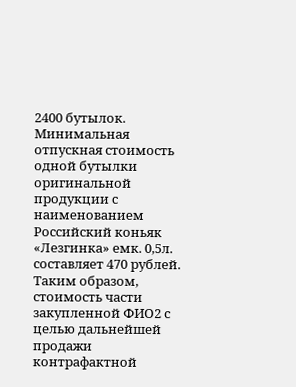2400 бутылок. Минимальная отпускная стоимость одной бутылки оригинальной продукции с наименованием Российский коньяк «Лезгинка» емк. 0,5л. составляет 470 рублей. Таким образом, стоимость части закупленной ФИО2 с целью дальнейшей продажи контрафактной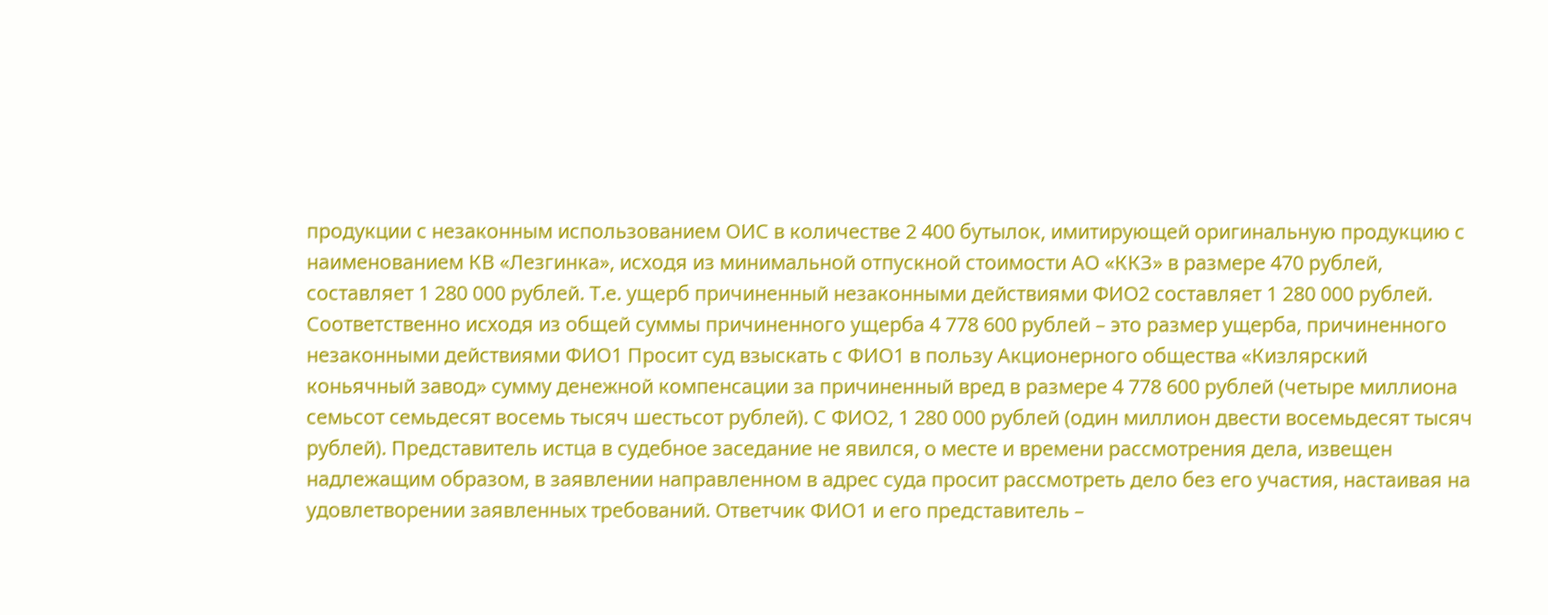продукции с незаконным использованием ОИС в количестве 2 400 бутылок, имитирующей оригинальную продукцию с наименованием КВ «Лезгинка», исходя из минимальной отпускной стоимости АО «ККЗ» в размере 470 рублей, составляет 1 280 000 рублей. Т.е. ущерб причиненный незаконными действиями ФИО2 составляет 1 280 000 рублей. Соответственно исходя из общей суммы причиненного ущерба 4 778 600 рублей – это размер ущерба, причиненного незаконными действиями ФИО1 Просит суд взыскать с ФИО1 в пользу Акционерного общества «Кизлярский коньячный завод» сумму денежной компенсации за причиненный вред в размере 4 778 600 рублей (четыре миллиона семьсот семьдесят восемь тысяч шестьсот рублей). С ФИО2, 1 280 000 рублей (один миллион двести восемьдесят тысяч рублей). Представитель истца в судебное заседание не явился, о месте и времени рассмотрения дела, извещен надлежащим образом, в заявлении направленном в адрес суда просит рассмотреть дело без его участия, настаивая на удовлетворении заявленных требований. Ответчик ФИО1 и его представитель –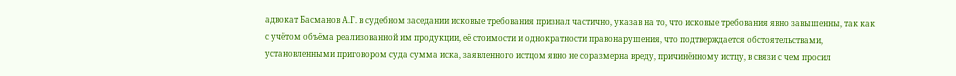адвокат Басманов А.Г. в судебном заседании исковые требования признал частично, указав на то, что исковые требования явно завышенны, так как с учётом объёма реализованной им продукции, её стоимости и однократности правонарушения, что подтверждается обстоятельствами, установленными приговором суда сумма иска, заявленного истцом явно не соразмерна вреду, причинённому истцу, в связи с чем просил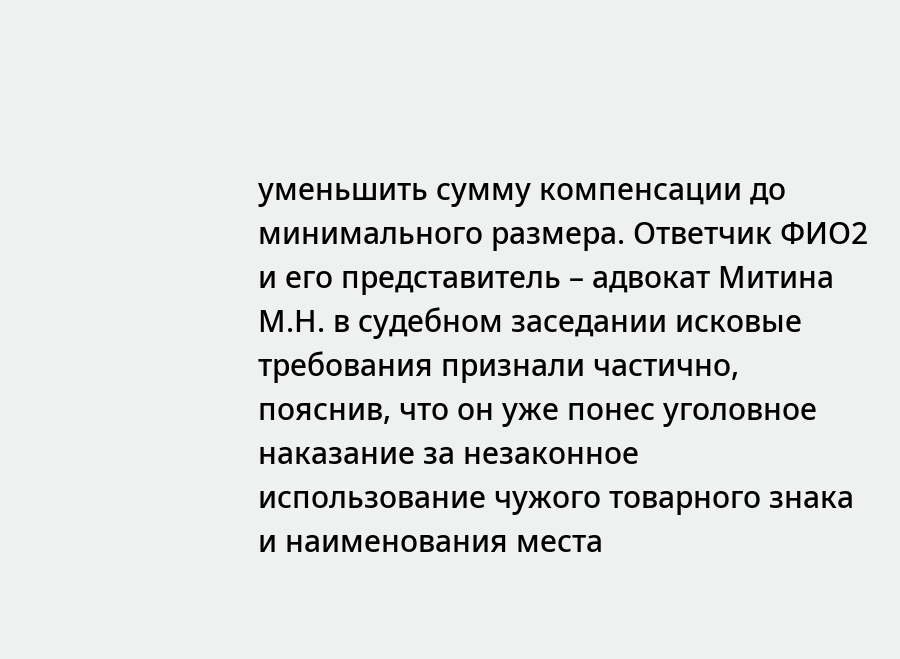уменьшить сумму компенсации до минимального размера. Ответчик ФИО2 и его представитель – адвокат Митина М.Н. в судебном заседании исковые требования признали частично, пояснив, что он уже понес уголовное наказание за незаконное использование чужого товарного знака и наименования места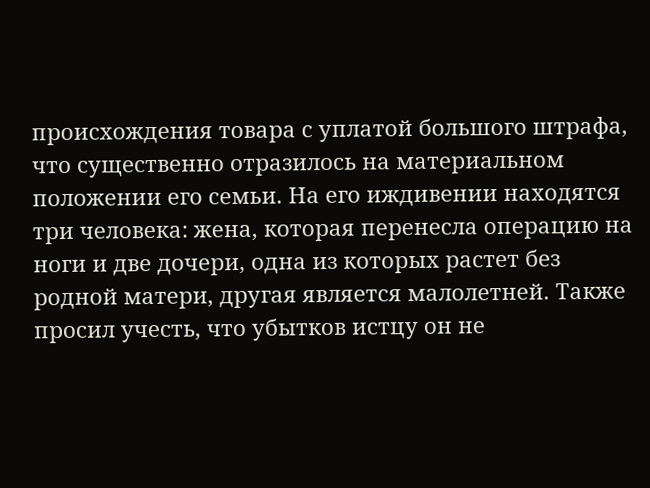происхождения товара с уплатой большого штрафа, что существенно отразилось на материальном положении его семьи. На его иждивении находятся три человека: жена, которая перенесла операцию на ноги и две дочери, одна из которых растет без родной матери, другая является малолетней. Также просил учесть, что убытков истцу он не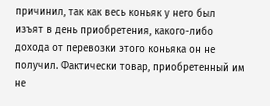причинил, так как весь коньяк у него был изъят в день приобретения, какого-либо дохода от перевозки этого коньяка он не получил. Фактически товар, приобретенный им не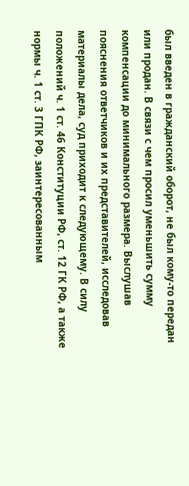был введен в гражданский оборот, не был кому-то передан или продан. В связи с чем просил уменьшить сумму компенсации до минимального размера. Выслушав пояснения ответчиков и их представителей, исследовав материалы дела, суд приходит к следующему. В силу положений ч. 1 ст. 46 Конституции РФ, ст. 12 ГК РФ, а также нормы ч. 1 ст. 3 ГПК РФ, заинтересованным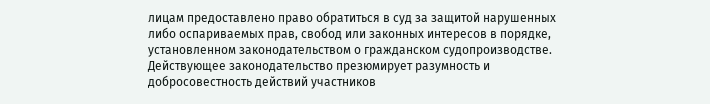лицам предоставлено право обратиться в суд за защитой нарушенных либо оспариваемых прав, свобод или законных интересов в порядке, установленном законодательством о гражданском судопроизводстве. Действующее законодательство презюмирует разумность и добросовестность действий участников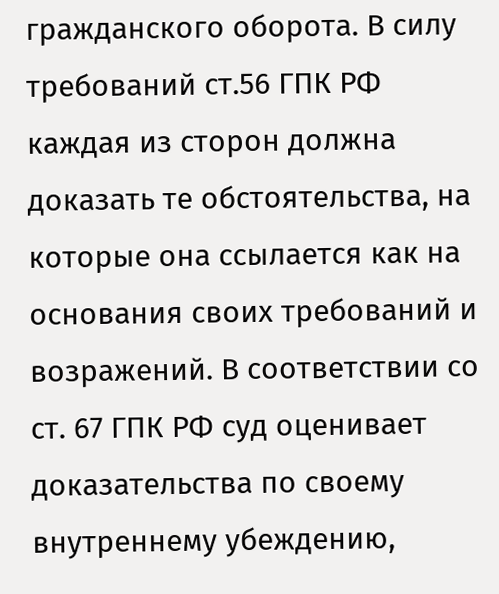гражданского оборота. В силу требований ст.56 ГПК РФ каждая из сторон должна доказать те обстоятельства, на которые она ссылается как на основания своих требований и возражений. В соответствии со ст. 67 ГПК РФ суд оценивает доказательства по своему внутреннему убеждению,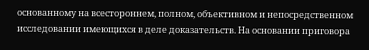основанному на всестороннем, полном, объективном и непосредственном исследовании имеющихся в деле доказательств. На основании приговора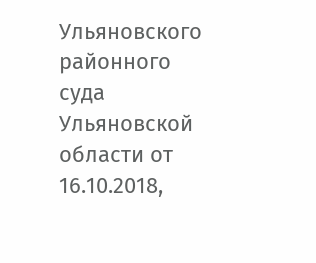Ульяновского районного суда Ульяновской области от 16.10.2018,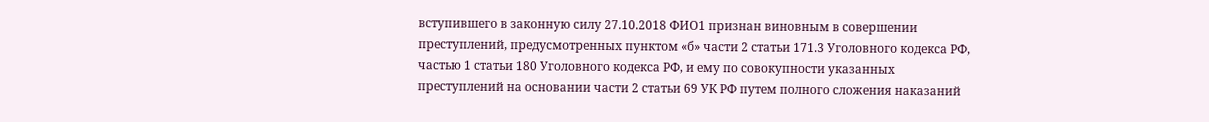вступившего в законную силу 27.10.2018 ФИО1 признан виновным в совершении преступлений, предусмотренных пунктом «б» части 2 статьи 171.3 Уголовного кодекса РФ, частью 1 статьи 180 Уголовного кодекса РФ, и ему по совокупности указанных преступлений на основании части 2 статьи 69 УК РФ путем полного сложения наказаний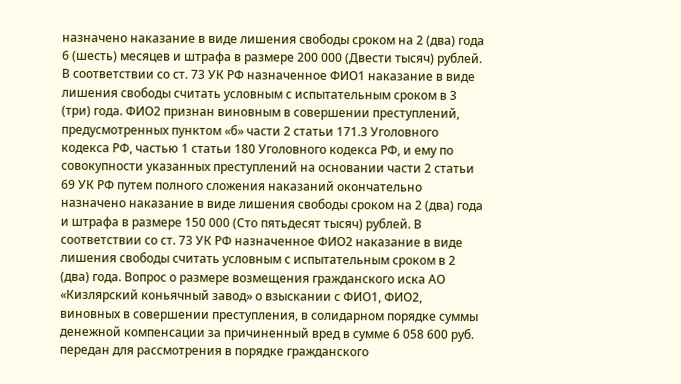назначено наказание в виде лишения свободы сроком на 2 (два) года 6 (шесть) месяцев и штрафа в размере 200 000 (Двести тысяч) рублей. В соответствии со ст. 73 УК РФ назначенное ФИО1 наказание в виде лишения свободы считать условным с испытательным сроком в 3 (три) года. ФИО2 признан виновным в совершении преступлений, предусмотренных пунктом «б» части 2 статьи 171.3 Уголовного кодекса РФ, частью 1 статьи 180 Уголовного кодекса РФ, и ему по совокупности указанных преступлений на основании части 2 статьи 69 УК РФ путем полного сложения наказаний окончательно назначено наказание в виде лишения свободы сроком на 2 (два) года и штрафа в размере 150 000 (Сто пятьдесят тысяч) рублей. В соответствии со ст. 73 УК РФ назначенное ФИО2 наказание в виде лишения свободы считать условным с испытательным сроком в 2 (два) года. Вопрос о размере возмещения гражданского иска АО «Кизлярский коньячный завод» о взыскании с ФИО1, ФИО2, виновных в совершении преступления, в солидарном порядке суммы денежной компенсации за причиненный вред в сумме 6 058 600 руб. передан для рассмотрения в порядке гражданского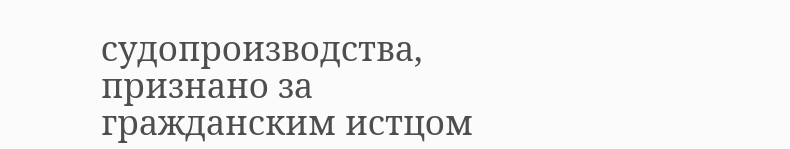судопроизводства, признано за гражданским истцом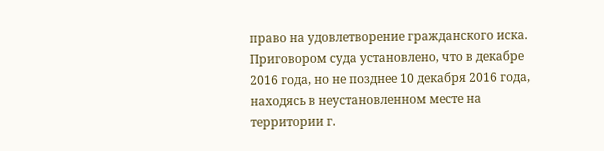право на удовлетворение гражданского иска. Приговором суда установлено, что в декабре 2016 года, но не позднее 10 декабря 2016 года, находясь в неустановленном месте на территории г.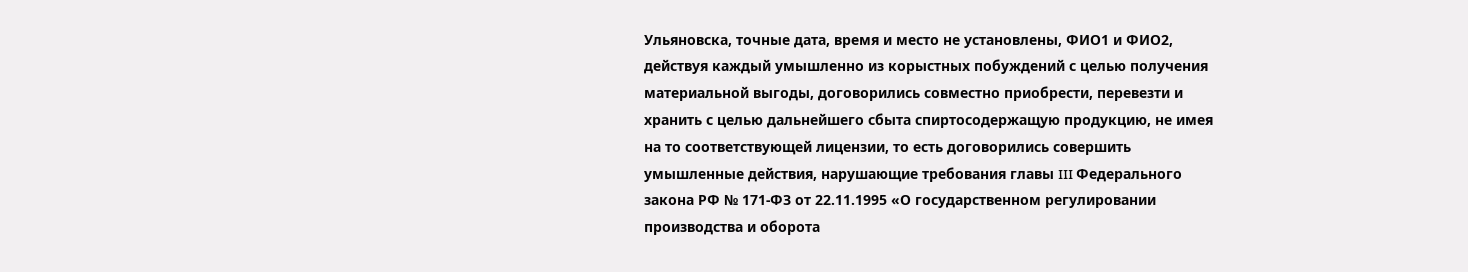Ульяновска, точные дата, время и место не установлены, ФИО1 и ФИО2, действуя каждый умышленно из корыстных побуждений с целью получения материальной выгоды, договорились совместно приобрести, перевезти и хранить с целью дальнейшего сбыта спиртосодержащую продукцию, не имея на то соответствующей лицензии, то есть договорились совершить умышленные действия, нарушающие требования главы III Федерального закона РФ № 171-ФЗ от 22.11.1995 «О государственном регулировании производства и оборота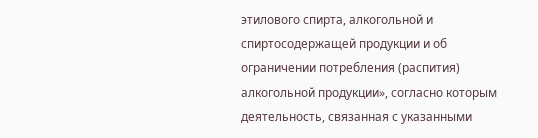этилового спирта, алкогольной и спиртосодержащей продукции и об ограничении потребления (распития) алкогольной продукции», согласно которым деятельность, связанная с указанными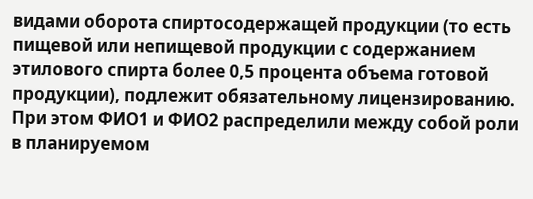видами оборота спиртосодержащей продукции (то есть пищевой или непищевой продукции с содержанием этилового спирта более 0,5 процента объема готовой продукции), подлежит обязательному лицензированию. При этом ФИО1 и ФИО2 распределили между собой роли в планируемом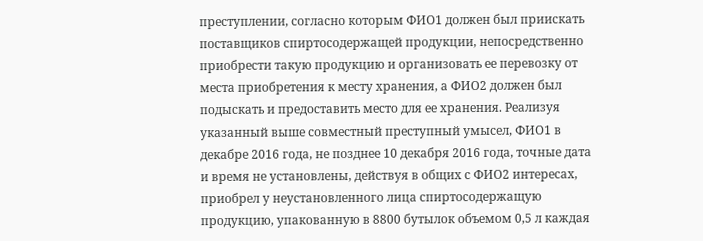преступлении, согласно которым ФИО1 должен был приискать поставщиков спиртосодержащей продукции, непосредственно приобрести такую продукцию и организовать ее перевозку от места приобретения к месту хранения, а ФИО2 должен был подыскать и предоставить место для ее хранения. Реализуя указанный выше совместный преступный умысел, ФИО1 в декабре 2016 года, не позднее 10 декабря 2016 года, точные дата и время не установлены, действуя в общих с ФИО2 интересах, приобрел у неустановленного лица спиртосодержащую продукцию, упакованную в 8800 бутылок объемом 0,5 л каждая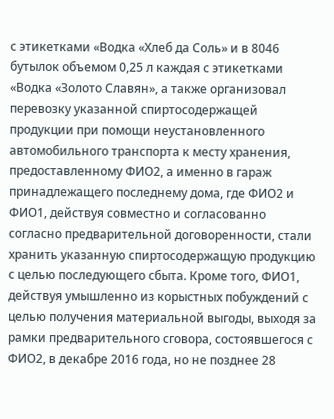с этикетками «Водка «Хлеб да Соль» и в 8046 бутылок объемом 0,25 л каждая с этикетками «Водка «Золото Славян», а также организовал перевозку указанной спиртосодержащей продукции при помощи неустановленного автомобильного транспорта к месту хранения, предоставленному ФИО2, а именно в гараж принадлежащего последнему дома, где ФИО2 и ФИО1, действуя совместно и согласованно согласно предварительной договоренности, стали хранить указанную спиртосодержащую продукцию с целью последующего сбыта. Кроме того, ФИО1, действуя умышленно из корыстных побуждений с целью получения материальной выгоды, выходя за рамки предварительного сговора, состоявшегося с ФИО2, в декабре 2016 года, но не позднее 28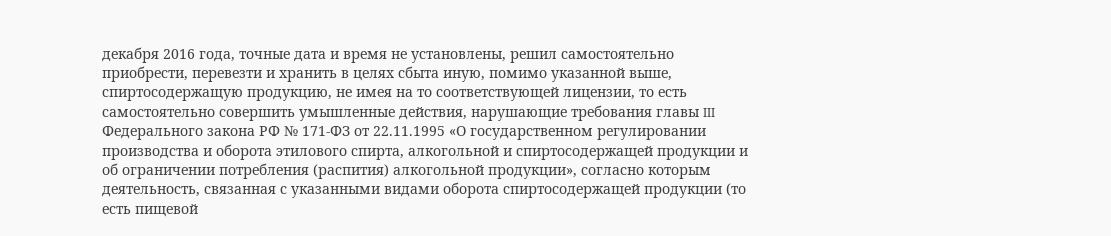декабря 2016 года, точные дата и время не установлены, решил самостоятельно приобрести, перевезти и хранить в целях сбыта иную, помимо указанной выше, спиртосодержащую продукцию, не имея на то соответствующей лицензии, то есть самостоятельно совершить умышленные действия, нарушающие требования главы III Федерального закона РФ № 171-ФЗ от 22.11.1995 «О государственном регулировании производства и оборота этилового спирта, алкогольной и спиртосодержащей продукции и об ограничении потребления (распития) алкогольной продукции», согласно которым деятельность, связанная с указанными видами оборота спиртосодержащей продукции (то есть пищевой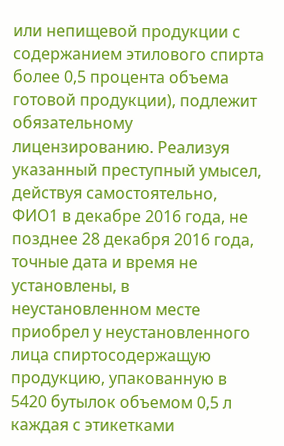или непищевой продукции с содержанием этилового спирта более 0,5 процента объема готовой продукции), подлежит обязательному лицензированию. Реализуя указанный преступный умысел, действуя самостоятельно, ФИО1 в декабре 2016 года, не позднее 28 декабря 2016 года, точные дата и время не установлены, в неустановленном месте приобрел у неустановленного лица спиртосодержащую продукцию, упакованную в 5420 бутылок объемом 0,5 л каждая с этикетками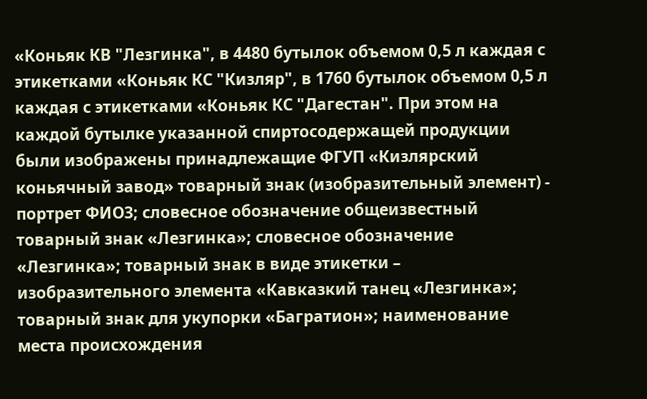«Коньяк КВ "Лезгинка", в 4480 бутылок объемом 0,5 л каждая с этикетками «Коньяк КС "Кизляр", в 1760 бутылок объемом 0,5 л каждая с этикетками «Коньяк КС "Дагестан". При этом на каждой бутылке указанной спиртосодержащей продукции были изображены принадлежащие ФГУП «Кизлярский коньячный завод» товарный знак (изобразительный элемент) - портрет ФИО3; словесное обозначение общеизвестный товарный знак «Лезгинка»; словесное обозначение «Лезгинка»; товарный знак в виде этикетки – изобразительного элемента «Кавказкий танец «Лезгинка»; товарный знак для укупорки «Багратион»; наименование места происхождения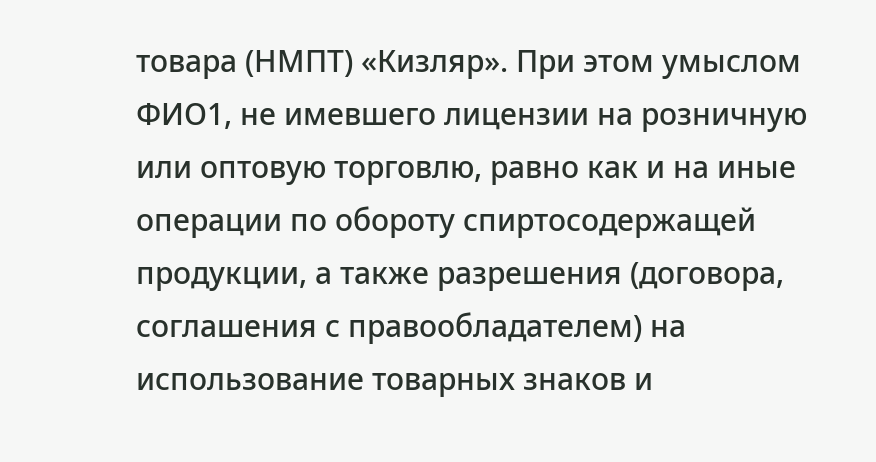товара (НМПТ) «Кизляр». При этом умыслом ФИО1, не имевшего лицензии на розничную или оптовую торговлю, равно как и на иные операции по обороту спиртосодержащей продукции, а также разрешения (договора, соглашения с правообладателем) на использование товарных знаков и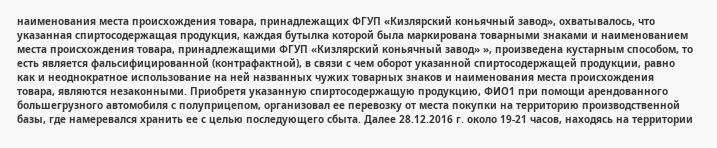наименования места происхождения товара, принадлежащих ФГУП «Кизлярский коньячный завод», охватывалось, что указанная спиртосодержащая продукция, каждая бутылка которой была маркирована товарными знаками и наименованием места происхождения товара, принадлежащими ФГУП «Кизлярский коньячный завод» », произведена кустарным способом, то есть является фальсифицированной (контрафактной), в связи с чем оборот указанной спиртосодержащей продукции, равно как и неоднократное использование на ней названных чужих товарных знаков и наименования места происхождения товара, являются незаконными. Приобретя указанную спиртосодержащую продукцию, ФИО1 при помощи арендованного большегрузного автомобиля с полуприцепом, организовал ее перевозку от места покупки на территорию производственной базы, где намеревался хранить ее с целью последующего сбыта. Далее 28.12.2016 г. около 19-21 часов, находясь на территории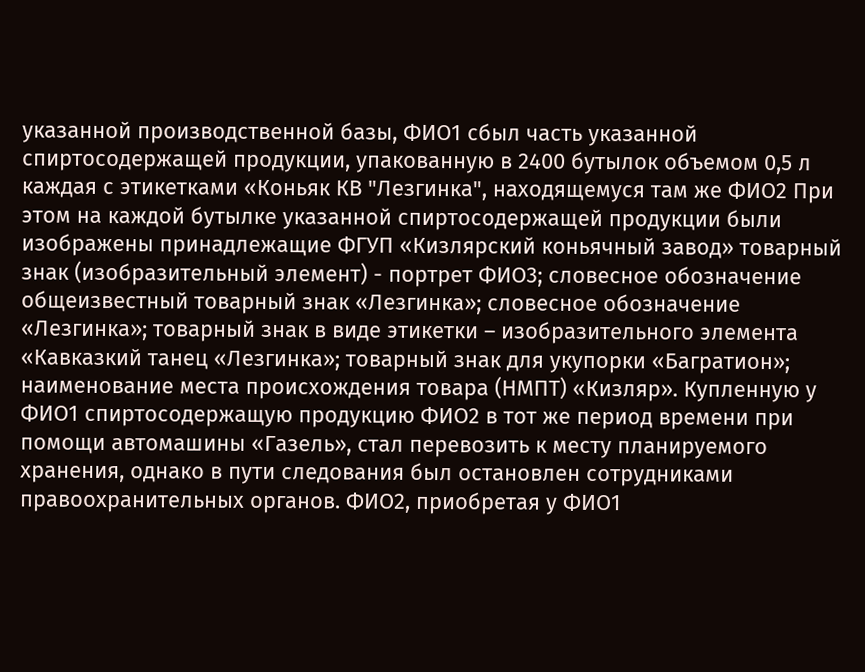указанной производственной базы, ФИО1 сбыл часть указанной спиртосодержащей продукции, упакованную в 2400 бутылок объемом 0,5 л каждая с этикетками «Коньяк КВ "Лезгинка", находящемуся там же ФИО2 При этом на каждой бутылке указанной спиртосодержащей продукции были изображены принадлежащие ФГУП «Кизлярский коньячный завод» товарный знак (изобразительный элемент) - портрет ФИО3; словесное обозначение общеизвестный товарный знак «Лезгинка»; словесное обозначение «Лезгинка»; товарный знак в виде этикетки – изобразительного элемента «Кавказкий танец «Лезгинка»; товарный знак для укупорки «Багратион»; наименование места происхождения товара (НМПТ) «Кизляр». Купленную у ФИО1 спиртосодержащую продукцию ФИО2 в тот же период времени при помощи автомашины «Газель», стал перевозить к месту планируемого хранения, однако в пути следования был остановлен сотрудниками правоохранительных органов. ФИО2, приобретая у ФИО1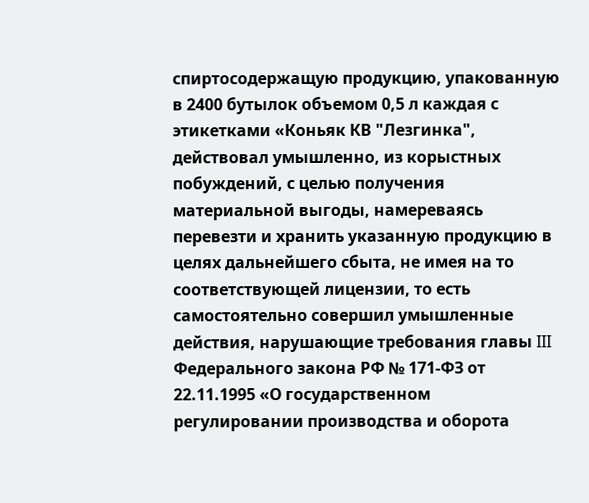спиртосодержащую продукцию, упакованную в 2400 бутылок объемом 0,5 л каждая с этикетками «Коньяк КВ "Лезгинка", действовал умышленно, из корыстных побуждений, с целью получения материальной выгоды, намереваясь перевезти и хранить указанную продукцию в целях дальнейшего сбыта, не имея на то соответствующей лицензии, то есть самостоятельно совершил умышленные действия, нарушающие требования главы III Федерального закона РФ № 171-ФЗ от 22.11.1995 «О государственном регулировании производства и оборота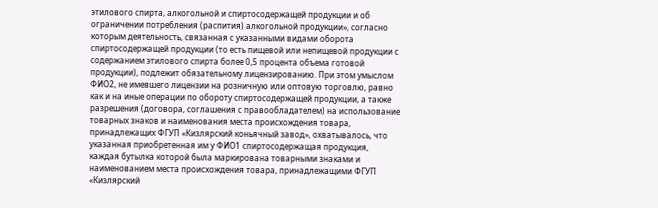этилового спирта, алкогольной и спиртосодержащей продукции и об ограничении потребления (распития) алкогольной продукции», согласно которым деятельность, связанная с указанными видами оборота спиртосодержащей продукции (то есть пищевой или непищевой продукции с содержанием этилового спирта более 0,5 процента объема готовой продукции), подлежит обязательному лицензированию. При этом умыслом ФИО2, не имевшего лицензии на розничную или оптовую торговлю, равно как и на иные операции по обороту спиртосодержащей продукции, а также разрешения (договора, соглашения с правообладателем) на использование товарных знаков и наименования места происхождения товара, принадлежащих ФГУП «Кизлярский коньячный завод», охватывалось, что указанная приобретенная им у ФИО1 спиртосодержащая продукция, каждая бутылка которой была маркирована товарными знаками и наименованием места происхождения товара, принадлежащими ФГУП «Кизлярский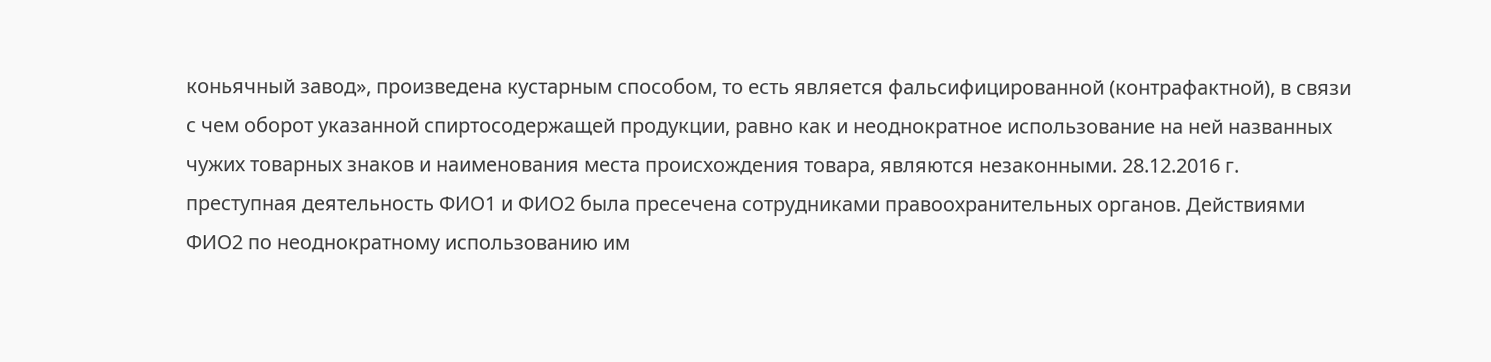коньячный завод», произведена кустарным способом, то есть является фальсифицированной (контрафактной), в связи с чем оборот указанной спиртосодержащей продукции, равно как и неоднократное использование на ней названных чужих товарных знаков и наименования места происхождения товара, являются незаконными. 28.12.2016 г. преступная деятельность ФИО1 и ФИО2 была пресечена сотрудниками правоохранительных органов. Действиями ФИО2 по неоднократному использованию им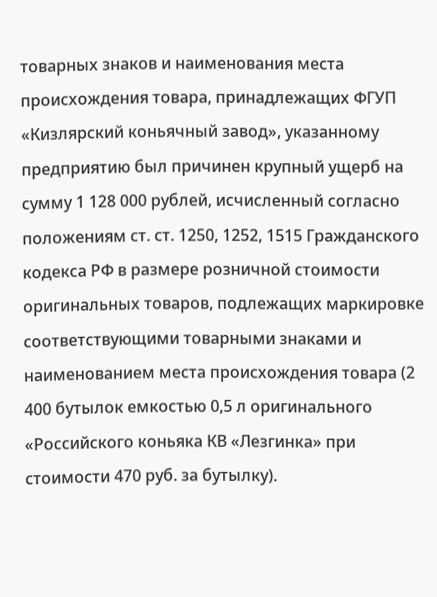товарных знаков и наименования места происхождения товара, принадлежащих ФГУП «Кизлярский коньячный завод», указанному предприятию был причинен крупный ущерб на сумму 1 128 000 рублей, исчисленный согласно положениям ст. ст. 1250, 1252, 1515 Гражданского кодекса РФ в размере розничной стоимости оригинальных товаров, подлежащих маркировке соответствующими товарными знаками и наименованием места происхождения товара (2 400 бутылок емкостью 0,5 л оригинального «Российского коньяка КВ «Лезгинка» при стоимости 470 руб. за бутылку).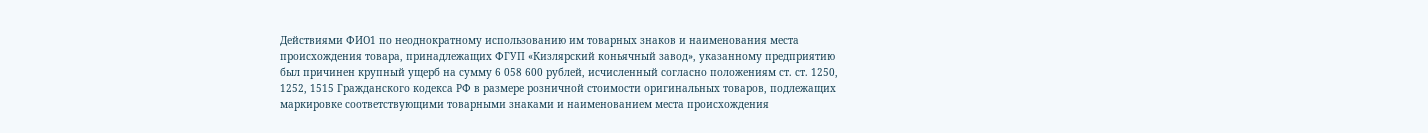Действиями ФИО1 по неоднократному использованию им товарных знаков и наименования места происхождения товара, принадлежащих ФГУП «Кизлярский коньячный завод», указанному предприятию был причинен крупный ущерб на сумму 6 058 600 рублей, исчисленный согласно положениям ст. ст. 1250, 1252, 1515 Гражданского кодекса РФ в размере розничной стоимости оригинальных товаров, подлежащих маркировке соответствующими товарными знаками и наименованием места происхождения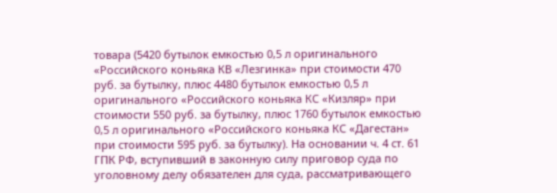товара (5420 бутылок емкостью 0,5 л оригинального «Российского коньяка КВ «Лезгинка» при стоимости 470 руб. за бутылку, плюс 4480 бутылок емкостью 0,5 л оригинального «Российского коньяка КС «Кизляр» при стоимости 550 руб. за бутылку, плюс 1760 бутылок емкостью 0,5 л оригинального «Российского коньяка КС «Дагестан» при стоимости 595 руб. за бутылку). На основании ч. 4 ст. 61 ГПК РФ, вступивший в законную силу приговор суда по уголовному делу обязателен для суда, рассматривающего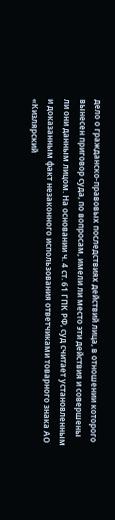дело о гражданско-правовых последствиях действий лица, в отношении которого вынесен приговор суда, по вопросам, имели ли место эти действия и совершены ли они данным лицом. На основании ч. 4 ст. 61 ГПК РФ, суд считает установленным и доказанным факт незаконного использования ответчиками товарного знака АО «Кизлярский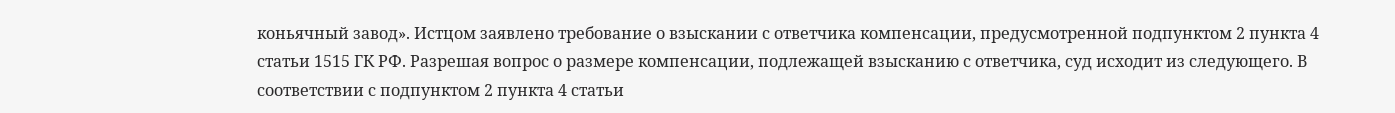коньячный завод». Истцом заявлено требование о взыскании с ответчика компенсации, предусмотренной подпунктом 2 пункта 4 статьи 1515 ГК РФ. Разрешая вопрос о размере компенсации, подлежащей взысканию с ответчика, суд исходит из следующего. В соответствии с подпунктом 2 пункта 4 статьи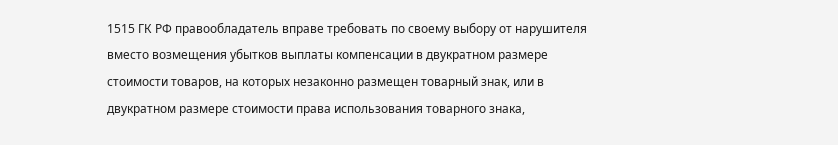1515 ГК РФ правообладатель вправе требовать по своему выбору от нарушителя вместо возмещения убытков выплаты компенсации в двукратном размере стоимости товаров, на которых незаконно размещен товарный знак, или в двукратном размере стоимости права использования товарного знака,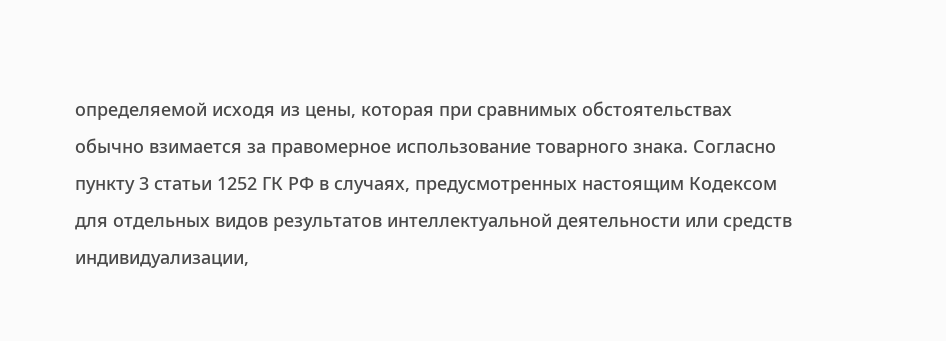определяемой исходя из цены, которая при сравнимых обстоятельствах обычно взимается за правомерное использование товарного знака. Согласно пункту 3 статьи 1252 ГК РФ в случаях, предусмотренных настоящим Кодексом для отдельных видов результатов интеллектуальной деятельности или средств индивидуализации,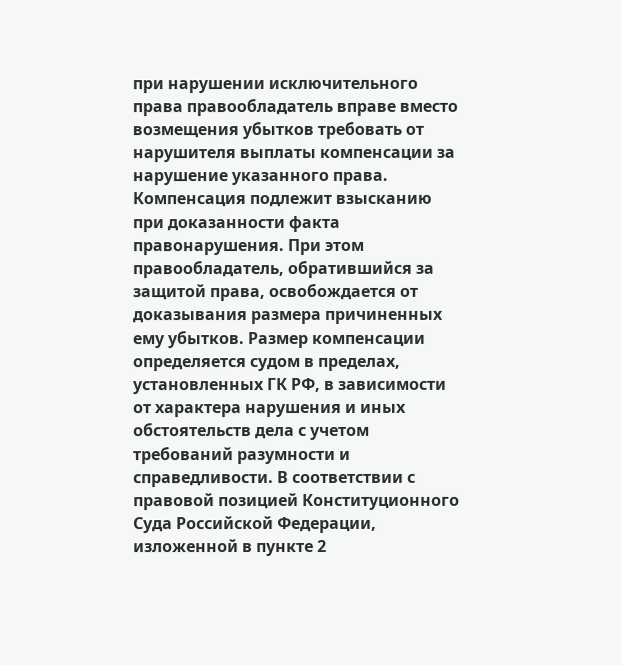при нарушении исключительного права правообладатель вправе вместо возмещения убытков требовать от нарушителя выплаты компенсации за нарушение указанного права. Компенсация подлежит взысканию при доказанности факта правонарушения. При этом правообладатель, обратившийся за защитой права, освобождается от доказывания размера причиненных ему убытков. Размер компенсации определяется судом в пределах, установленных ГК РФ, в зависимости от характера нарушения и иных обстоятельств дела с учетом требований разумности и справедливости. В соответствии с правовой позицией Конституционного Суда Российской Федерации, изложенной в пункте 2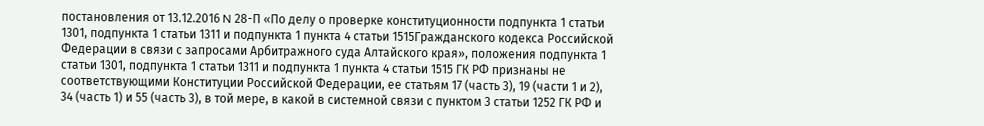постановления от 13.12.2016 N 28-П «По делу о проверке конституционности подпункта 1 статьи 1301, подпункта 1 статьи 1311 и подпункта 1 пункта 4 статьи 1515Гражданского кодекса Российской Федерации в связи с запросами Арбитражного суда Алтайского края», положения подпункта 1 статьи 1301, подпункта 1 статьи 1311 и подпункта 1 пункта 4 статьи 1515 ГК РФ признаны не соответствующими Конституции Российской Федерации, ее статьям 17 (часть 3), 19 (части 1 и 2), 34 (часть 1) и 55 (часть 3), в той мере, в какой в системной связи с пунктом 3 статьи 1252 ГК РФ и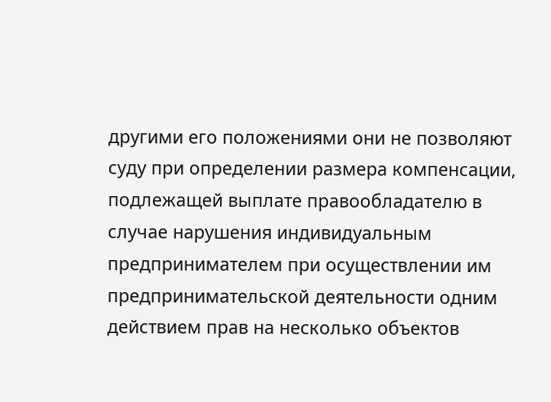другими его положениями они не позволяют суду при определении размера компенсации, подлежащей выплате правообладателю в случае нарушения индивидуальным предпринимателем при осуществлении им предпринимательской деятельности одним действием прав на несколько объектов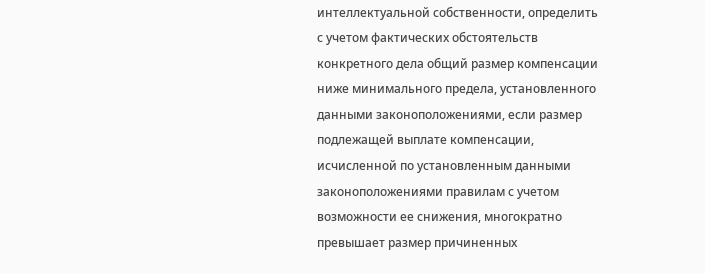интеллектуальной собственности, определить с учетом фактических обстоятельств конкретного дела общий размер компенсации ниже минимального предела, установленного данными законоположениями, если размер подлежащей выплате компенсации, исчисленной по установленным данными законоположениями правилам с учетом возможности ее снижения, многократно превышает размер причиненных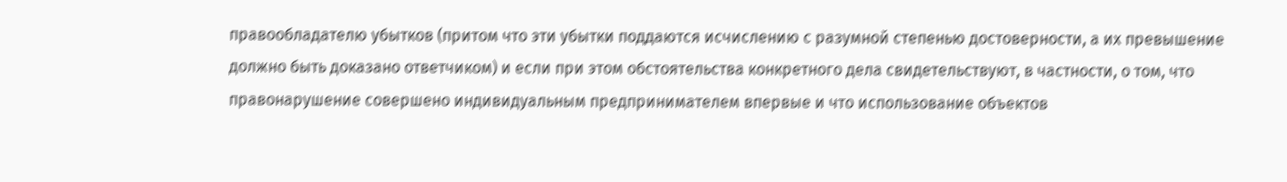правообладателю убытков (притом что эти убытки поддаются исчислению с разумной степенью достоверности, а их превышение должно быть доказано ответчиком) и если при этом обстоятельства конкретного дела свидетельствуют, в частности, о том, что правонарушение совершено индивидуальным предпринимателем впервые и что использование объектов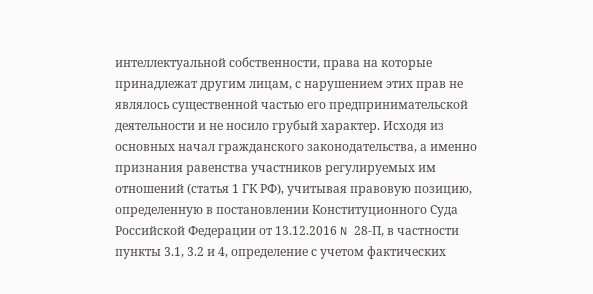интеллектуальной собственности, права на которые принадлежат другим лицам, с нарушением этих прав не являлось существенной частью его предпринимательской деятельности и не носило грубый характер. Исходя из основных начал гражданского законодательства, а именно признания равенства участников регулируемых им отношений (статья 1 ГК РФ), учитывая правовую позицию, определенную в постановлении Конституционного Суда Российской Федерации от 13.12.2016 N 28-П, в частности пункты 3.1, 3.2 и 4, определение с учетом фактических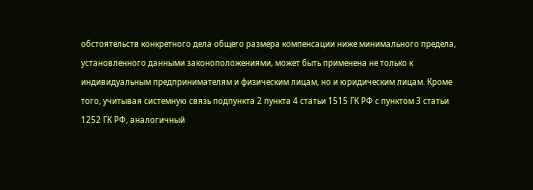обстоятельств конкретного дела общего размера компенсации ниже минимального предела, установленного данными законоположениями, может быть применена не только к индивидуальным предпринимателям и физическим лицам, но и юридическим лицам. Кроме того, учитывая системную связь подпункта 2 пункта 4 статьи 1515 ГК РФ с пунктом 3 статьи 1252 ГК РФ, аналогичный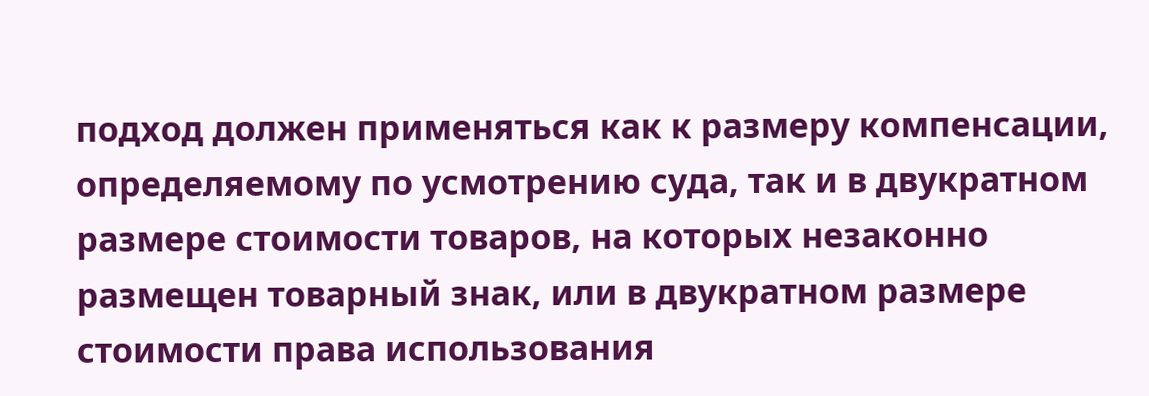подход должен применяться как к размеру компенсации, определяемому по усмотрению суда, так и в двукратном размере стоимости товаров, на которых незаконно размещен товарный знак, или в двукратном размере стоимости права использования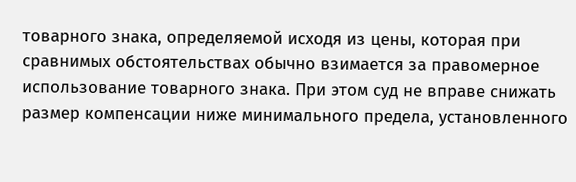товарного знака, определяемой исходя из цены, которая при сравнимых обстоятельствах обычно взимается за правомерное использование товарного знака. При этом суд не вправе снижать размер компенсации ниже минимального предела, установленного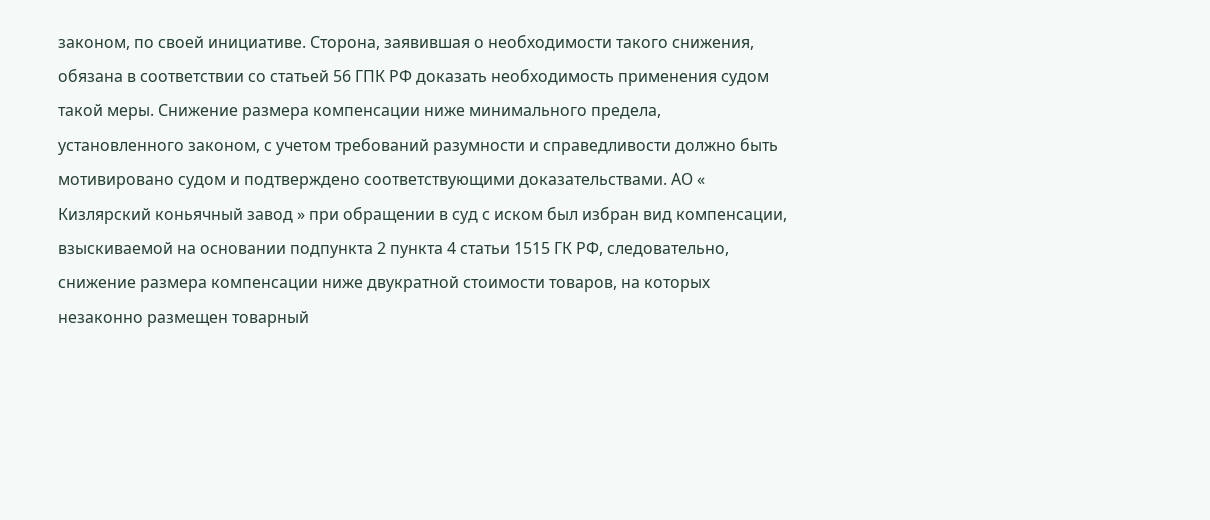законом, по своей инициативе. Сторона, заявившая о необходимости такого снижения, обязана в соответствии со статьей 56 ГПК РФ доказать необходимость применения судом такой меры. Снижение размера компенсации ниже минимального предела, установленного законом, с учетом требований разумности и справедливости должно быть мотивировано судом и подтверждено соответствующими доказательствами. АО « Кизлярский коньячный завод » при обращении в суд с иском был избран вид компенсации, взыскиваемой на основании подпункта 2 пункта 4 статьи 1515 ГК РФ, следовательно, снижение размера компенсации ниже двукратной стоимости товаров, на которых незаконно размещен товарный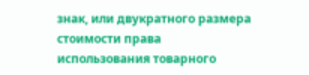знак, или двукратного размера стоимости права использования товарного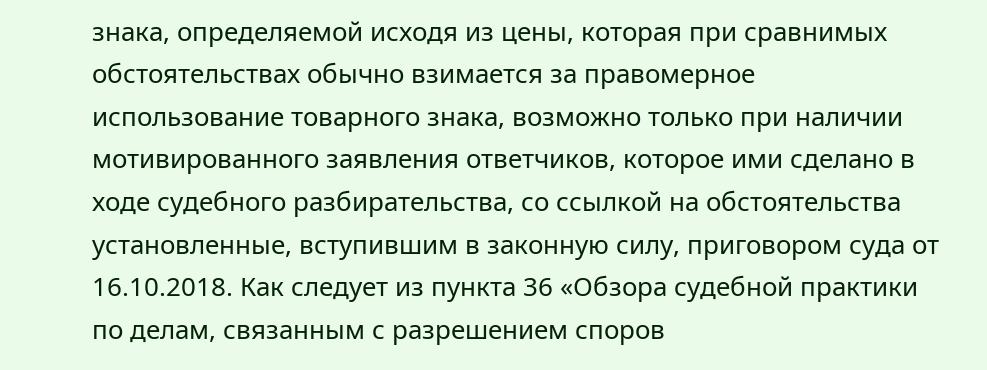знака, определяемой исходя из цены, которая при сравнимых обстоятельствах обычно взимается за правомерное использование товарного знака, возможно только при наличии мотивированного заявления ответчиков, которое ими сделано в ходе судебного разбирательства, со ссылкой на обстоятельства установленные, вступившим в законную силу, приговором суда от 16.10.2018. Как следует из пункта 36 «Обзора судебной практики по делам, связанным с разрешением споров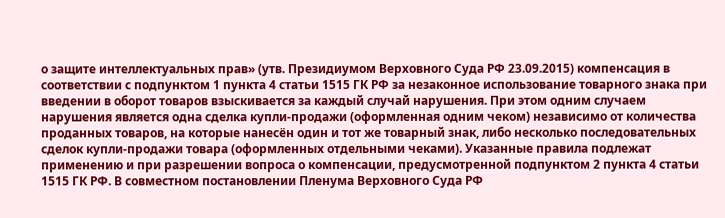о защите интеллектуальных прав» (утв. Президиумом Верховного Суда РФ 23.09.2015) компенсация в соответствии с подпунктом 1 пункта 4 статьи 1515 ГК РФ за незаконное использование товарного знака при введении в оборот товаров взыскивается за каждый случай нарушения. При этом одним случаем нарушения является одна сделка купли-продажи (оформленная одним чеком) независимо от количества проданных товаров, на которые нанесён один и тот же товарный знак, либо несколько последовательных сделок купли-продажи товара (оформленных отдельными чеками). Указанные правила подлежат применению и при разрешении вопроса о компенсации, предусмотренной подпунктом 2 пункта 4 статьи 1515 ГК РФ. В совместном постановлении Пленума Верховного Суда РФ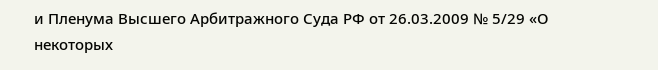и Пленума Высшего Арбитражного Суда РФ от 26.03.2009 № 5/29 «О некоторых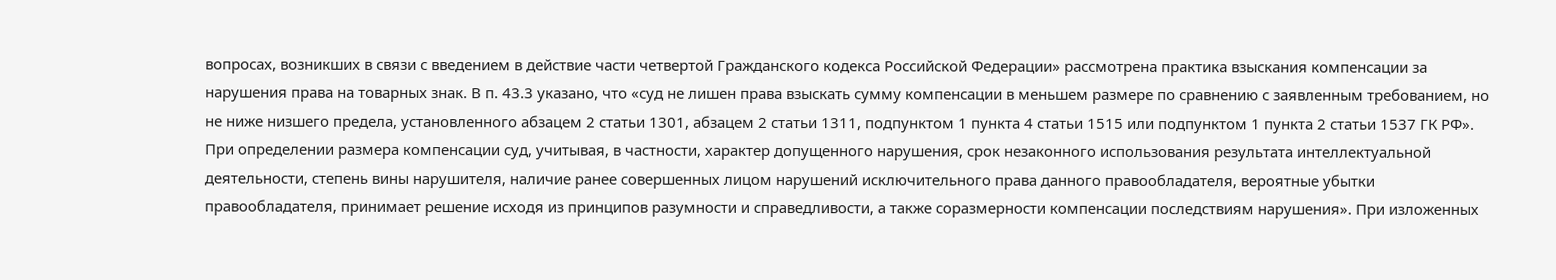вопросах, возникших в связи с введением в действие части четвертой Гражданского кодекса Российской Федерации» рассмотрена практика взыскания компенсации за нарушения права на товарных знак. В п. 43.3 указано, что «суд не лишен права взыскать сумму компенсации в меньшем размере по сравнению с заявленным требованием, но не ниже низшего предела, установленного абзацем 2 статьи 1301, абзацем 2 статьи 1311, подпунктом 1 пункта 4 статьи 1515 или подпунктом 1 пункта 2 статьи 1537 ГК РФ». При определении размера компенсации суд, учитывая, в частности, характер допущенного нарушения, срок незаконного использования результата интеллектуальной деятельности, степень вины нарушителя, наличие ранее совершенных лицом нарушений исключительного права данного правообладателя, вероятные убытки правообладателя, принимает решение исходя из принципов разумности и справедливости, а также соразмерности компенсации последствиям нарушения». При изложенных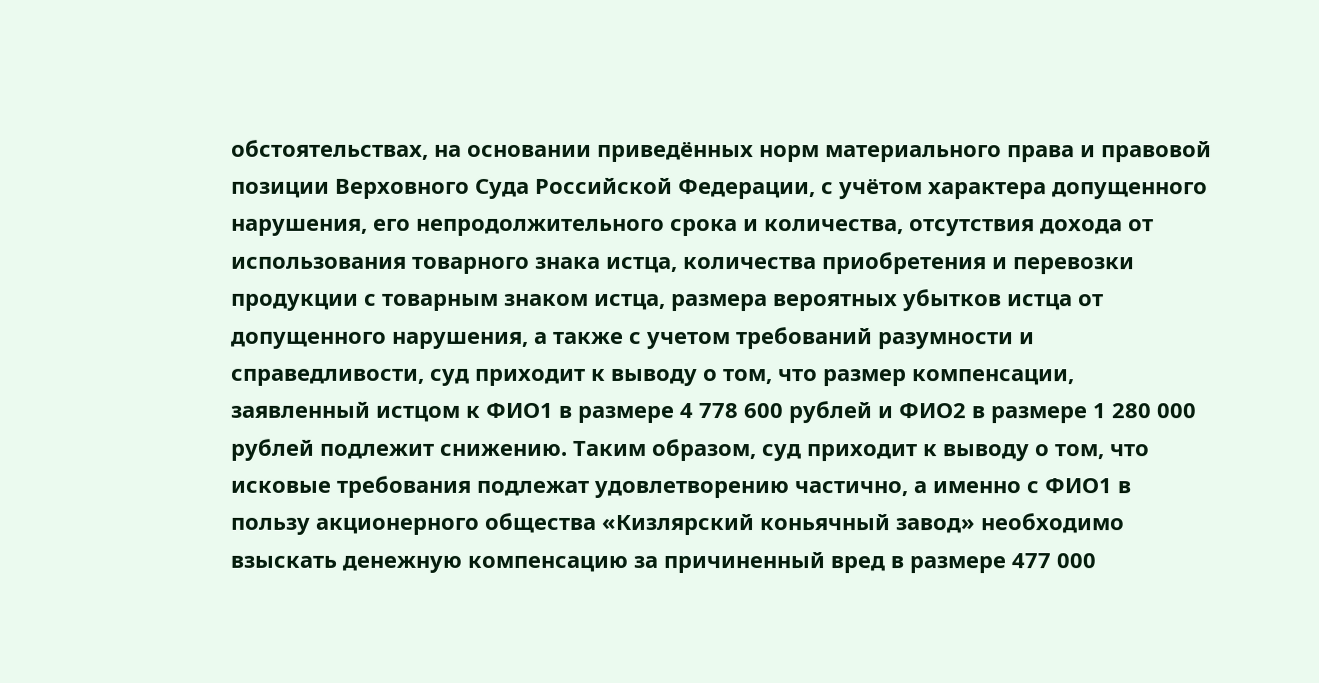обстоятельствах, на основании приведённых норм материального права и правовой позиции Верховного Суда Российской Федерации, с учётом характера допущенного нарушения, его непродолжительного срока и количества, отсутствия дохода от использования товарного знака истца, количества приобретения и перевозки продукции с товарным знаком истца, размера вероятных убытков истца от допущенного нарушения, а также с учетом требований разумности и справедливости, суд приходит к выводу о том, что размер компенсации, заявленный истцом к ФИО1 в размере 4 778 600 рублей и ФИО2 в размере 1 280 000 рублей подлежит снижению. Таким образом, суд приходит к выводу о том, что исковые требования подлежат удовлетворению частично, а именно с ФИО1 в пользу акционерного общества «Кизлярский коньячный завод» необходимо взыскать денежную компенсацию за причиненный вред в размере 477 000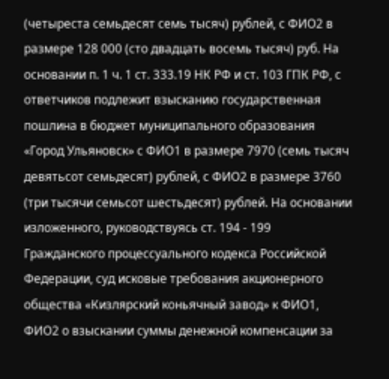(четыреста семьдесят семь тысяч) рублей, с ФИО2 в размере 128 000 (сто двадцать восемь тысяч) руб. На основании п. 1 ч. 1 ст. 333.19 НК РФ и ст. 103 ГПК РФ, с ответчиков подлежит взысканию государственная пошлина в бюджет муниципального образования «Город Ульяновск» с ФИО1 в размере 7970 (семь тысяч девятьсот семьдесят) рублей, с ФИО2 в размере 3760 (три тысячи семьсот шестьдесят) рублей. На основании изложенного, руководствуясь ст. 194 - 199 Гражданского процессуального кодекса Российской Федерации, суд исковые требования акционерного общества «Кизлярский коньячный завод» к ФИО1, ФИО2 о взыскании суммы денежной компенсации за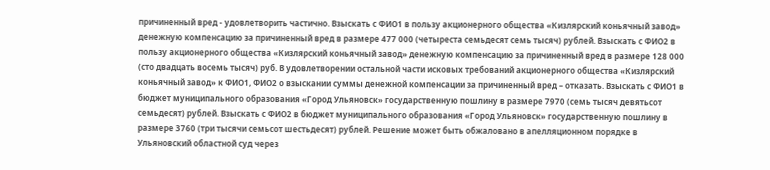причиненный вред - удовлетворить частично. Взыскать с ФИО1 в пользу акционерного общества «Кизлярский коньячный завод» денежную компенсацию за причиненный вред в размере 477 000 (четыреста семьдесят семь тысяч) рублей. Взыскать с ФИО2 в пользу акционерного общества «Кизлярский коньячный завод» денежную компенсацию за причиненный вред в размере 128 000 (сто двадцать восемь тысяч) руб. В удовлетворении остальной части исковых требований акционерного общества «Кизлярский коньячный завод» к ФИО1, ФИО2 о взыскании суммы денежной компенсации за причиненный вред – отказать. Взыскать с ФИО1 в бюджет муниципального образования «Город Ульяновск» государственную пошлину в размере 7970 (семь тысяч девятьсот семьдесят) рублей. Взыскать с ФИО2 в бюджет муниципального образования «Город Ульяновск» государственную пошлину в размере 3760 (три тысячи семьсот шестьдесят) рублей. Решение может быть обжаловано в апелляционном порядке в Ульяновский областной суд через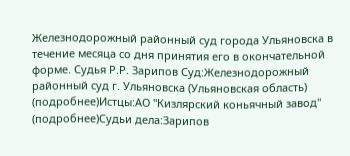Железнодорожный районный суд города Ульяновска в течение месяца со дня принятия его в окончательной форме. Судья Р.Р. Зарипов Суд:Железнодорожный районный суд г. Ульяновска (Ульяновская область) (подробнее)Истцы:АО "Кизлярский коньячный завод" (подробнее)Судьи дела:Зарипов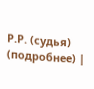Р.Р. (судья) (подробнее) |